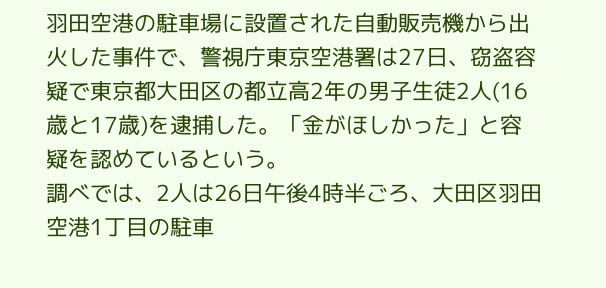羽田空港の駐車場に設置された自動販売機から出火した事件で、警視庁東京空港署は27日、窃盗容疑で東京都大田区の都立高2年の男子生徒2人(16歳と17歳)を逮捕した。「金がほしかった」と容疑を認めているという。
調べでは、2人は26日午後4時半ごろ、大田区羽田空港1丁目の駐車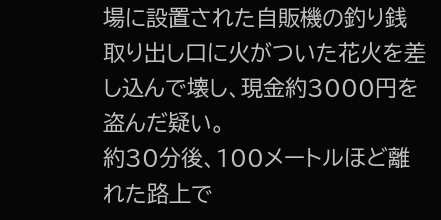場に設置された自販機の釣り銭取り出し口に火がついた花火を差し込んで壊し、現金約3000円を盗んだ疑い。
約30分後、100メートルほど離れた路上で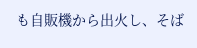も自販機から出火し、そば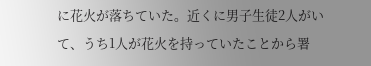に花火が落ちていた。近くに男子生徒2人がいて、うち1人が花火を持っていたことから署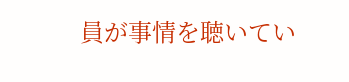員が事情を聴いてい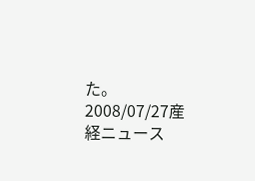た。
2008/07/27産経ニュース